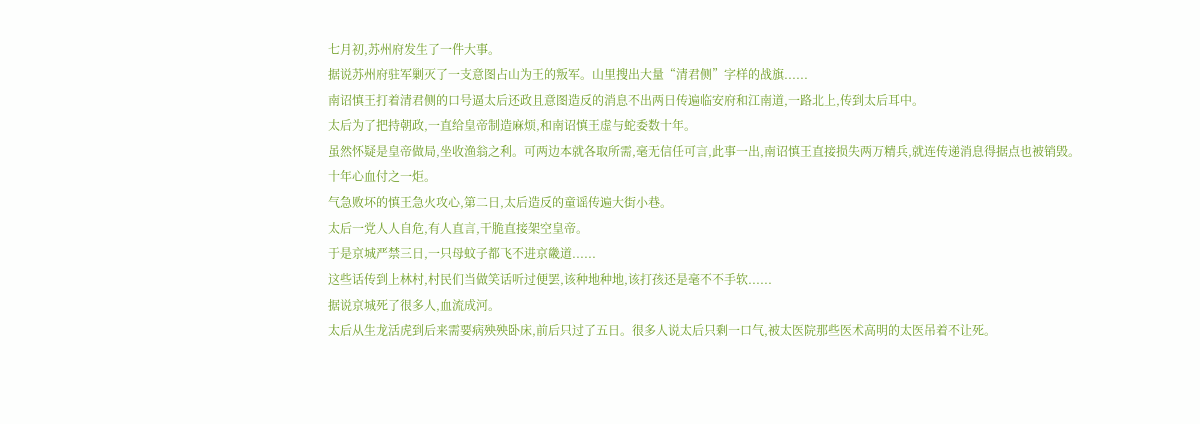七月初,苏州府发生了一件大事。
据说苏州府驻军剿灭了一支意图占山为王的叛军。山里搜出大量“清君侧”字样的战旗......
南诏慎王打着清君侧的口号逼太后还政且意图造反的消息不出两日传遍临安府和江南道,一路北上,传到太后耳中。
太后为了把持朝政,一直给皇帝制造麻烦,和南诏慎王虚与蛇委数十年。
虽然怀疑是皇帝做局,坐收渔翁之利。可两边本就各取所需,毫无信任可言,此事一出,南诏慎王直接损失两万精兵,就连传递消息得据点也被销毁。
十年心血付之一炬。
气急败坏的慎王急火攻心,第二日,太后造反的童谣传遍大街小巷。
太后一党人人自危,有人直言,干脆直接架空皇帝。
于是京城严禁三日,一只母蚊子都飞不进京畿道......
这些话传到上林村,村民们当做笑话听过便罢,该种地种地,该打孩还是毫不不手软......
据说京城死了很多人,血流成河。
太后从生龙活虎到后来需要病殃殃卧床,前后只过了五日。很多人说太后只剩一口气,被太医院那些医术高明的太医吊着不让死。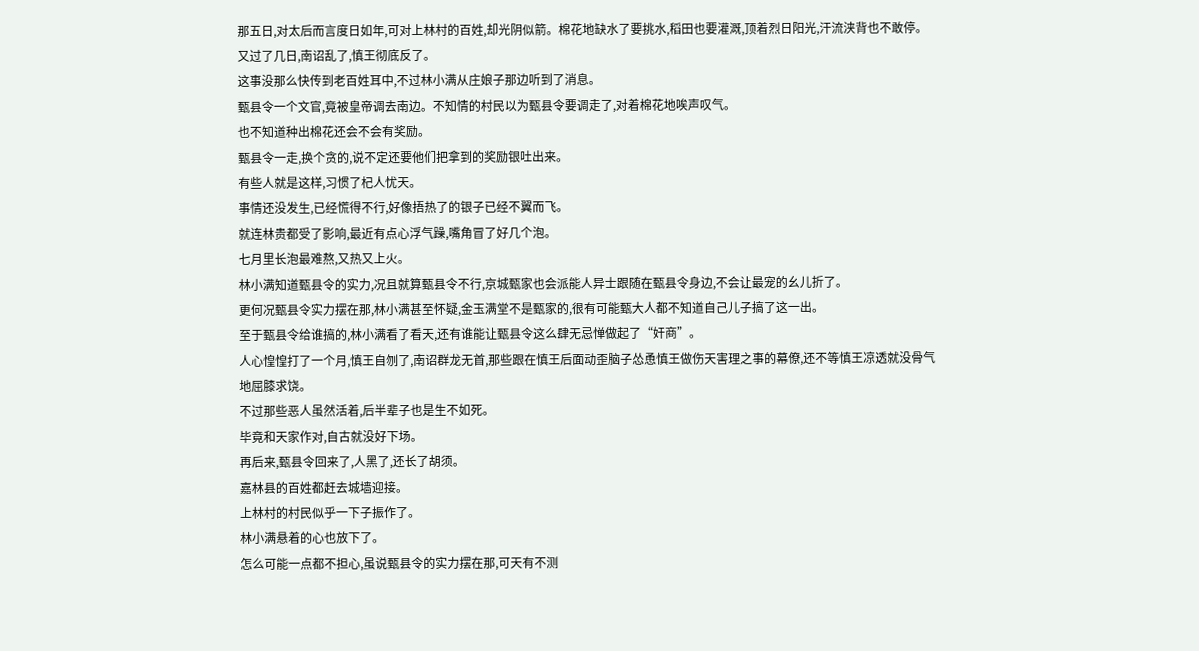那五日,对太后而言度日如年,可对上林村的百姓,却光阴似箭。棉花地缺水了要挑水,稻田也要灌溉,顶着烈日阳光,汗流浃背也不敢停。
又过了几日,南诏乱了,慎王彻底反了。
这事没那么快传到老百姓耳中,不过林小满从庄娘子那边听到了消息。
甄县令一个文官,竟被皇帝调去南边。不知情的村民以为甄县令要调走了,对着棉花地唉声叹气。
也不知道种出棉花还会不会有奖励。
甄县令一走,换个贪的,说不定还要他们把拿到的奖励银吐出来。
有些人就是这样,习惯了杞人忧天。
事情还没发生,已经慌得不行,好像捂热了的银子已经不翼而飞。
就连林贵都受了影响,最近有点心浮气躁,嘴角冒了好几个泡。
七月里长泡最难熬,又热又上火。
林小满知道甄县令的实力,况且就算甄县令不行,京城甄家也会派能人异士跟随在甄县令身边,不会让最宠的幺儿折了。
更何况甄县令实力摆在那,林小满甚至怀疑,金玉满堂不是甄家的,很有可能甄大人都不知道自己儿子搞了这一出。
至于甄县令给谁搞的,林小满看了看天,还有谁能让甄县令这么肆无忌惮做起了“奸商”。
人心惶惶打了一个月,慎王自刎了,南诏群龙无首,那些跟在慎王后面动歪脑子怂恿慎王做伤天害理之事的幕僚,还不等慎王凉透就没骨气地屈膝求饶。
不过那些恶人虽然活着,后半辈子也是生不如死。
毕竟和天家作对,自古就没好下场。
再后来,甄县令回来了,人黑了,还长了胡须。
嘉林县的百姓都赶去城墙迎接。
上林村的村民似乎一下子振作了。
林小满悬着的心也放下了。
怎么可能一点都不担心,虽说甄县令的实力摆在那,可天有不测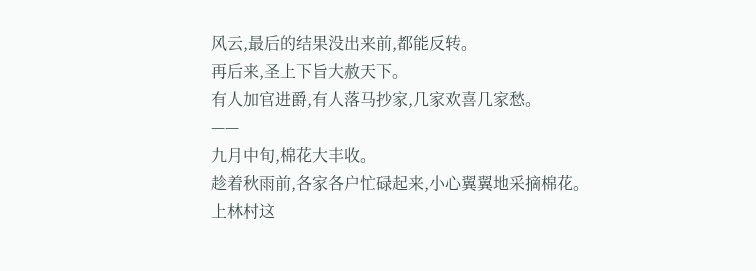风云,最后的结果没出来前,都能反转。
再后来,圣上下旨大赦天下。
有人加官进爵,有人落马抄家,几家欢喜几家愁。
——
九月中旬,棉花大丰收。
趁着秋雨前,各家各户忙碌起来,小心翼翼地采摘棉花。
上林村这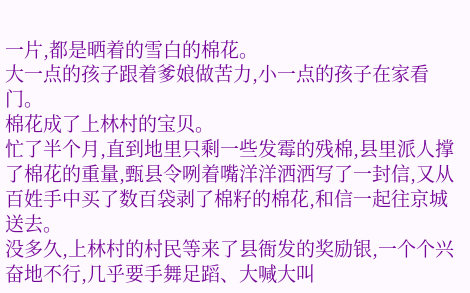一片,都是晒着的雪白的棉花。
大一点的孩子跟着爹娘做苦力,小一点的孩子在家看门。
棉花成了上林村的宝贝。
忙了半个月,直到地里只剩一些发霉的残棉,县里派人撑了棉花的重量,甄县令咧着嘴洋洋洒洒写了一封信,又从百姓手中买了数百袋剥了棉籽的棉花,和信一起往京城送去。
没多久,上林村的村民等来了县衙发的奖励银,一个个兴奋地不行,几乎要手舞足蹈、大喊大叫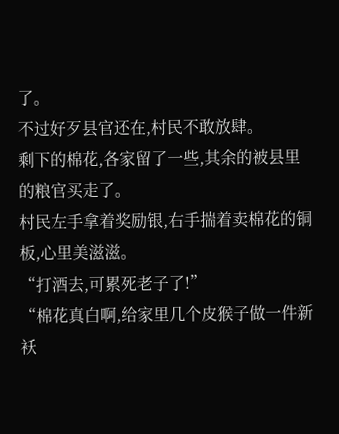了。
不过好歹县官还在,村民不敢放肆。
剩下的棉花,各家留了一些,其余的被县里的粮官买走了。
村民左手拿着奖励银,右手揣着卖棉花的铜板,心里美滋滋。
“打酒去,可累死老子了!”
“棉花真白啊,给家里几个皮猴子做一件新袄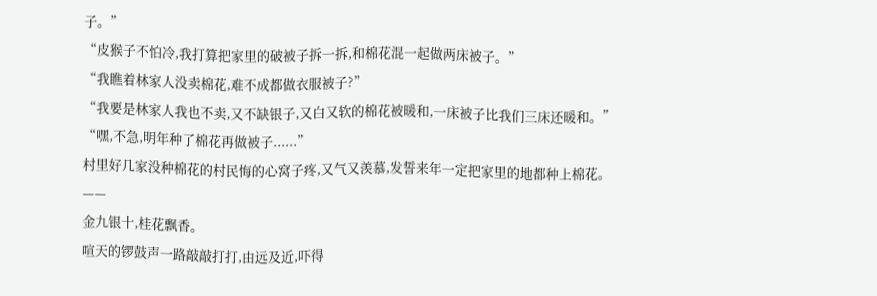子。”
“皮猴子不怕冷,我打算把家里的破被子拆一拆,和棉花混一起做两床被子。”
“我瞧着林家人没卖棉花,难不成都做衣服被子?”
“我要是林家人我也不卖,又不缺银子,又白又软的棉花被暖和,一床被子比我们三床还暖和。”
“嘿,不急,明年种了棉花再做被子......”
村里好几家没种棉花的村民悔的心窝子疼,又气又羡慕,发誓来年一定把家里的地都种上棉花。
——
金九银十,桂花飘香。
喧天的锣鼓声一路敲敲打打,由远及近,吓得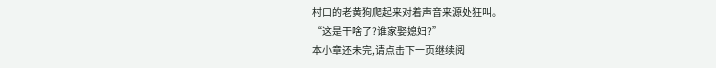村口的老黄狗爬起来对着声音来源处狂叫。
“这是干啥了?谁家娶媳妇?”
本小章还未完,请点击下一页继续阅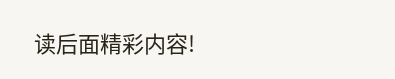读后面精彩内容!